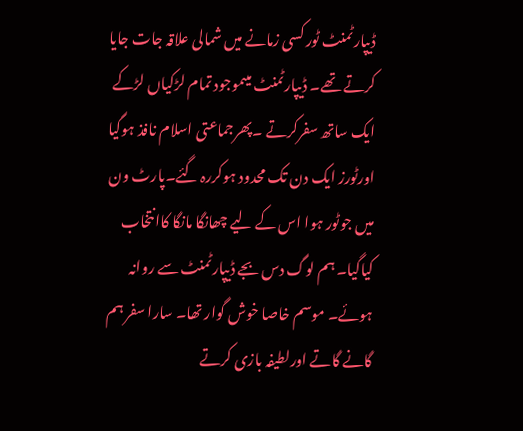ڈیپارٹمنٹ ٹور کسی زمانے میں شمالی علاقہ جات جایا کرتے تھے۔ ڈیپارٹمنٹ میںموجود تمام لڑکیاں لڑکے ایک ساتھ سفرکرتے ۔پھرجماعتی اسلام نافذ ہوگیا اورٹورز ایک دن تک محدود ہوکررہ گئے۔پارٹ ون میں جوٹور ہوا اس کے لیے چھانگا مانگا کاانتخاب کیاگیا۔ ہم لوگ دس بجے ڈیپارٹمنٹ سے روانہ ہوئے۔ موسم خاصا خوش گوار تھا۔ سارا سفر ہم گانے گاتے اورلطیفہ بازی کرتے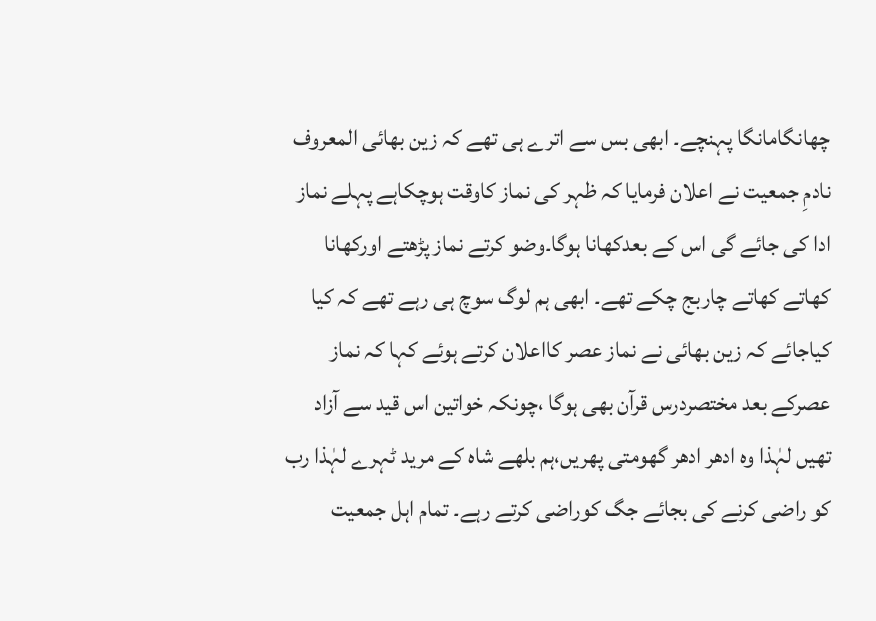چھانگامانگا پہنچے۔ ابھی بس سے اترے ہی تھے کہ زین بھائی المعروف نادمِ جمعیت نے اعلان فرمایا کہ ظہر کی نماز کاوقت ہوچکاہے پہلے نماز ادا کی جائے گی اس کے بعدکھانا ہوگا۔وضو کرتے نماز پڑھتے اورکھانا کھاتے کھاتے چاربج چکے تھے۔ ابھی ہم لوگ سوچ ہی رہے تھے کہ کیا کیاجائے کہ زین بھائی نے نماز عصر کااعلان کرتے ہوئے کہا کہ نماز عصرکے بعد مختصردرس قرآن بھی ہوگا ،چونکہ خواتین اس قید سے آزاد تھیں لہٰذا وہ ادھر ادھر گھومتی پھریں،ہم بلھے شاہ کے مرید ٹہرے لہٰذا رب کو راضی کرنے کی بجائے جگ کوراضی کرتے رہے۔ تمام اہل جمعیت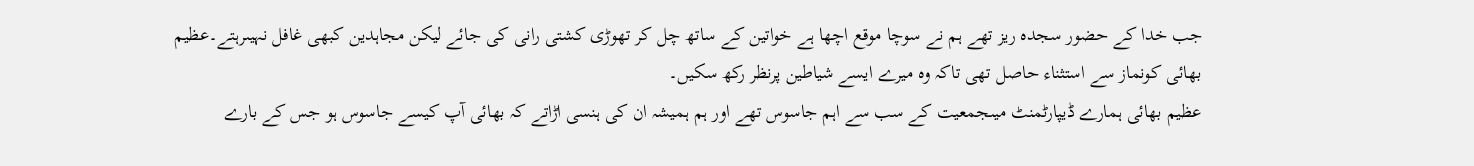جب خدا کے حضور سجدہ ریز تھے ہم نے سوچا موقع اچھا ہے خواتین کے ساتھ چل کر تھوڑی کشتی رانی کی جائے لیکن مجاہدین کبھی غافل نہیںرہتے۔عظیم بھائی کونماز سے استثناء حاصل تھی تاکہ وہ میرے ایسے شیاطین پرنظر رکھ سکیں۔
عظیم بھائی ہمارے ڈیپارٹمنٹ میںجمعیت کے سب سے اہم جاسوس تھے اور ہم ہمیشہ ان کی ہنسی اڑاتے کہ بھائی آپ کیسے جاسوس ہو جس کے بارے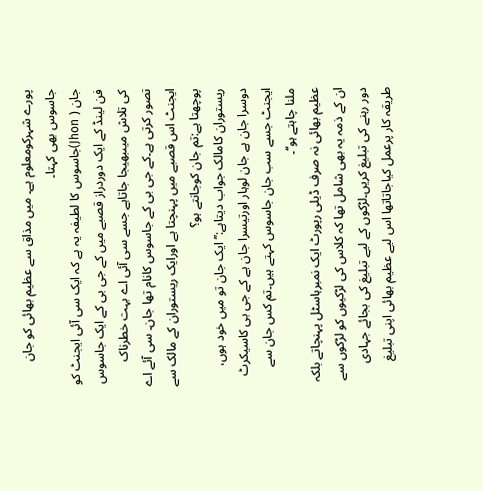پورے شہرکومعلوم ہے۔ میں مذاق سے عظیم بھائی کو جان جاسوس بھی کہتا۔
جان ( Jhon)جاسوس کا لطیفہ یہ ہے کہ ایک سی آئی ایجنٹ کو فن لینڈ کے ایک دوردراز قصبے میں کے جی بی کے ایک جاسوس کی تلاش میںبھیجا جاتاہے جسے سی آئی اے بہت خطرناک تصور کرتی ہے۔کے جی بی کے جاسوس کانام تھا جان۔ سی آئے اے ایجنٹ اس قصبے میں پہنچتا ہے اورایک ریستوران کے مالک سے پوچھتا ہے:تم جان کوجانتے ہو؟
ریستوران کامالک جواب دیتاہے:’’ایک جان تو میں خود ہوں، دوسرا جان ہے جان لوہار اورتیسرا جان ہے کے جی بی کاسیکرٹ ایجنٹ جسے سب جان جاسوس کہتے ہیں۔تم کس جان سے ملنا چاہتے ہو‘‘۔
عظیم بھائی نہ صرف ڈیلی رپورٹ ایک نمبرہاسٹل پہنچاتے بلکہ ان کے ذمہ یہ بھی شامل تھا کہ کلاس کی لڑکیوں کو لڑکوں سے دور رہنے کی تبلیغ کریں۔لڑکوں کے لیے تبلیغ کی بجائے جہادی طریقہ کار پرعمل کیاجاتاتھا اس لیے عظیم بھائی اپنی تبلیغ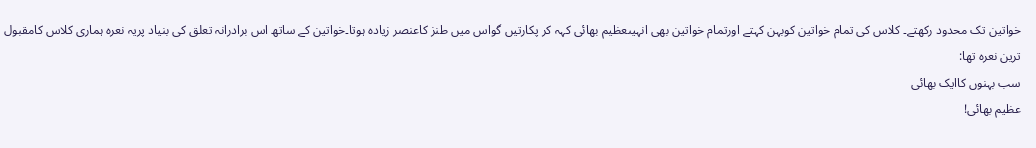خواتین تک محدود رکھتے۔ کلاس کی تمام خواتین کوبہن کہتے اورتمام خواتین بھی انہیںعظیم بھائی کہہ کر پکارتیں گواس میں طنز کاعنصر زیادہ ہوتا۔خواتین کے ساتھ اس برادرانہ تعلق کی بنیاد پریہ نعرہ ہماری کلاس کامقبول ترین نعرہ تھا:
سب بہنوں کاایک بھائی
عظیم بھائی!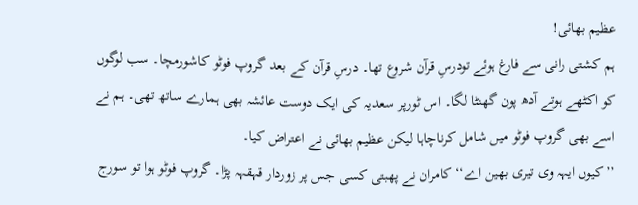عظیم بھائی!
ہم کشتی رانی سے فارغ ہوئے تودرسِ قرآن شروع تھا۔ درسِ قرآن کے بعد گروپ فوٹو کاشورمچا۔ سب لوگوں کو اکٹھے ہوتے آدھ پون گھنٹا لگا۔ اس ٹورپر سعدیہ کی ایک دوست عائشہ بھی ہمارے ساتھ تھی۔ ہم نے اسے بھی گروپ فوٹو میں شامل کرناچاہا لیکن عظیم بھائی نے اعتراض کیا۔
’’کیوں ایہہ وی تیری بھین اے‘‘ کامران نے پھبتی کسی جس پر زوردار قہقہہ پڑا۔ گروپ فوٹو ہوا تو سورج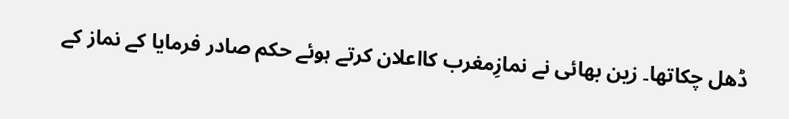ڈھل چکاتھا۔ زین بھائی نے نمازِمغرب کااعلان کرتے ہوئے حکم صادر فرمایا کے نماز کے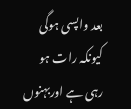بعد واپسی ہوگی کیونکہ رات ہو رہی ہے اوربہنوں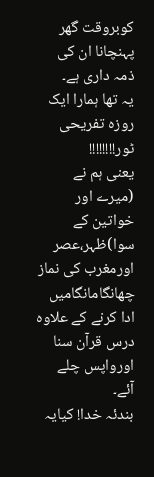کوبروقت گھر پہنچانا ان کی ذمہ داری ہے۔
یہ تھا ہمارا ایک روزہ تفریحی ٹور!!!!!!!!
یعنی ہم نے (میرے اور خواتین کے سوا)ظہر،عصر اورمغرب کی نماز چھانگامانگامیں ادا کرنے کے علاوہ درس قرآن سنا اورواپس چلے آئے۔
بندئہ خدا! کیایہ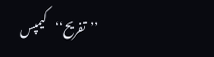’’تفریح‘‘کیمپس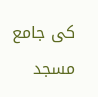کی جامع مسجد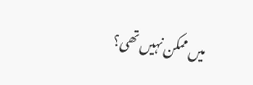میں ممکن نہیں تھی؟